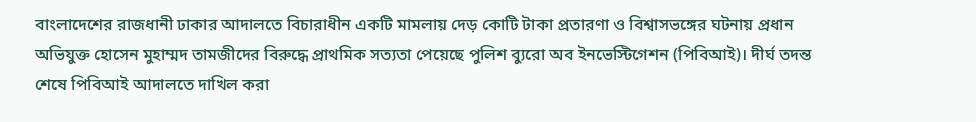বাংলাদেশের রাজধানী ঢাকার আদালতে বিচারাধীন একটি মামলায় দেড় কোটি টাকা প্রতারণা ও বিশ্বাসভঙ্গের ঘটনায় প্রধান অভিযুক্ত হোসেন মুহাম্মদ তামজীদের বিরুদ্ধে প্রাথমিক সত্যতা পেয়েছে পুলিশ ব্যুরো অব ইনভেস্টিগেশন (পিবিআই)। দীর্ঘ তদন্ত শেষে পিবিআই আদালতে দাখিল করা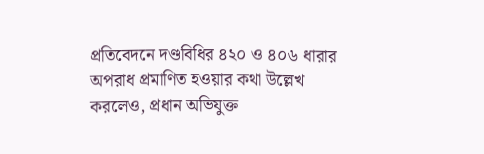প্রতিবেদনে দণ্ডবিধির ৪২০ ও ৪০৬ ধারার অপরাধ প্রমাণিত হওয়ার কথা উল্লেখ করলেও, প্রধান অভিযুক্ত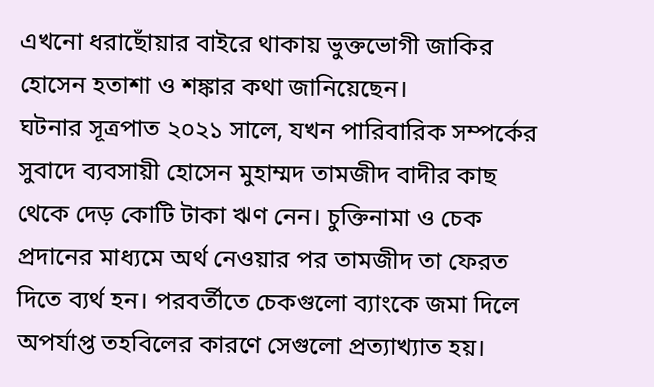এখনো ধরাছোঁয়ার বাইরে থাকায় ভুক্তভোগী জাকির হোসেন হতাশা ও শঙ্কার কথা জানিয়েছেন।
ঘটনার সূত্রপাত ২০২১ সালে, যখন পারিবারিক সম্পর্কের সুবাদে ব্যবসায়ী হোসেন মুহাম্মদ তামজীদ বাদীর কাছ থেকে দেড় কোটি টাকা ঋণ নেন। চুক্তিনামা ও চেক প্রদানের মাধ্যমে অর্থ নেওয়ার পর তামজীদ তা ফেরত দিতে ব্যর্থ হন। পরবর্তীতে চেকগুলো ব্যাংকে জমা দিলে অপর্যাপ্ত তহবিলের কারণে সেগুলো প্রত্যাখ্যাত হয়।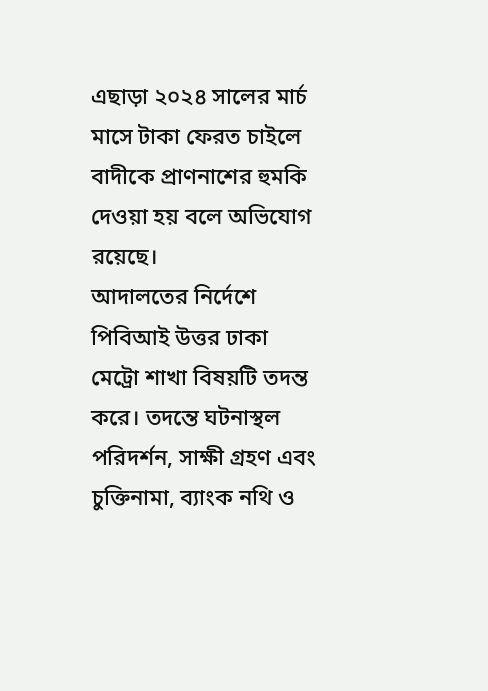এছাড়া ২০২৪ সালের মার্চ মাসে টাকা ফেরত চাইলে বাদীকে প্রাণনাশের হুমকি দেওয়া হয় বলে অভিযোগ রয়েছে।
আদালতের নির্দেশে পিবিআই উত্তর ঢাকা মেট্রো শাখা বিষয়টি তদন্ত করে। তদন্তে ঘটনাস্থল পরিদর্শন, সাক্ষী গ্রহণ এবং চুক্তিনামা, ব্যাংক নথি ও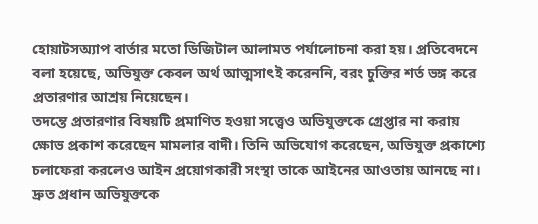হোয়াটসঅ্যাপ বার্তার মতো ডিজিটাল আলামত পর্যালোচনা করা হয়। প্রতিবেদনে বলা হয়েছে, অভিযুক্ত কেবল অর্থ আত্মসাৎই করেননি, বরং চুক্তির শর্ত ভঙ্গ করে প্রতারণার আশ্রয় নিয়েছেন।
তদন্তে প্রতারণার বিষয়টি প্রমাণিত হওয়া সত্ত্বেও অভিযুক্তকে গ্রেপ্তার না করায় ক্ষোভ প্রকাশ করেছেন মামলার বাদী। তিনি অভিযোগ করেছেন, অভিযুক্ত প্রকাশ্যে চলাফেরা করলেও আইন প্রয়োগকারী সংস্থা তাকে আইনের আওতায় আনছে না। দ্রুত প্রধান অভিযুক্তকে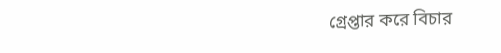গ্রেপ্তার করে বিচার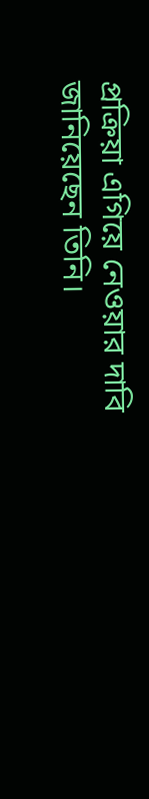প্রক্রিয়া এগিয়ে নেওয়ার দাবি জানিয়েছেন তিনি।